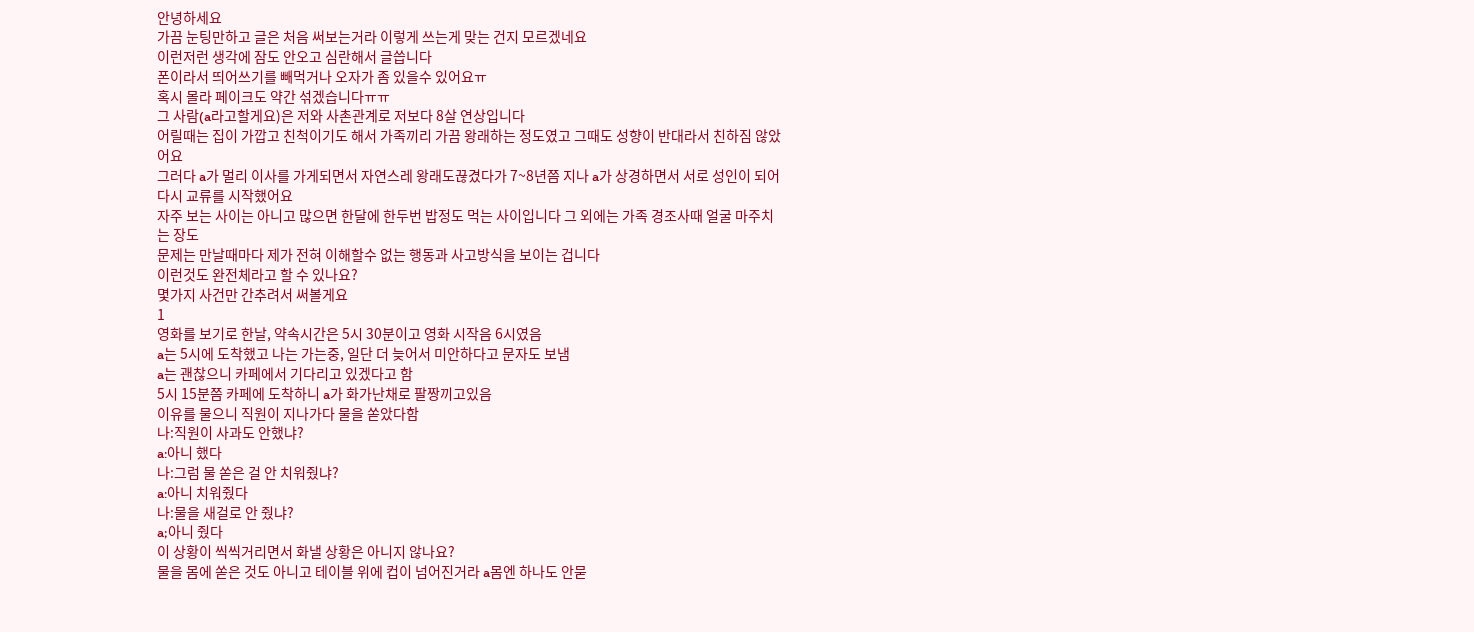안녕하세요
가끔 눈팅만하고 글은 처음 써보는거라 이렇게 쓰는게 맞는 건지 모르겠네요
이런저런 생각에 잠도 안오고 심란해서 글씁니다
폰이라서 띄어쓰기를 빼먹거나 오자가 좀 있을수 있어요ㅠ
혹시 몰라 페이크도 약간 섞겠습니다ㅠㅠ
그 사람(a라고할게요)은 저와 사촌관계로 저보다 8살 연상입니다
어릴때는 집이 가깝고 친척이기도 해서 가족끼리 가끔 왕래하는 정도였고 그때도 성향이 반대라서 친하짐 않았어요
그러다 a가 멀리 이사를 가게되면서 자연스레 왕래도끊겼다가 7~8년쯤 지나 a가 상경하면서 서로 성인이 되어 다시 교류를 시작했어요
자주 보는 사이는 아니고 많으면 한달에 한두번 밥정도 먹는 사이입니다 그 외에는 가족 경조사때 얼굴 마주치는 장도
문제는 만날때마다 제가 전혀 이해할수 없는 행동과 사고방식을 보이는 겁니다
이런것도 완전체라고 할 수 있나요?
몇가지 사건만 간추려서 써볼게요
1
영화를 보기로 한날, 약속시간은 5시 30분이고 영화 시작음 6시였음
a는 5시에 도착했고 나는 가는중, 일단 더 늦어서 미안하다고 문자도 보냄
a는 괜찮으니 카페에서 기다리고 있겠다고 함
5시 15분쯤 카페에 도착하니 a가 화가난채로 팔짱끼고있음
이유를 물으니 직원이 지나가다 물을 쏟았다함
나:직원이 사과도 안했냐?
a:아니 했다
나:그럼 물 쏟은 걸 안 치워줬냐?
a:아니 치워줬다
나:물을 새걸로 안 줬냐?
a;아니 줬다
이 상황이 씩씩거리면서 화낼 상황은 아니지 않나요?
물을 몸에 쏟은 것도 아니고 테이블 위에 컵이 넘어진거라 a몸엔 하나도 안묻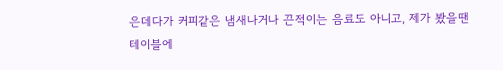은데다가 커피같은 냄새나거나 끈적이는 음료도 아니고, 제가 봤을땐 테이블에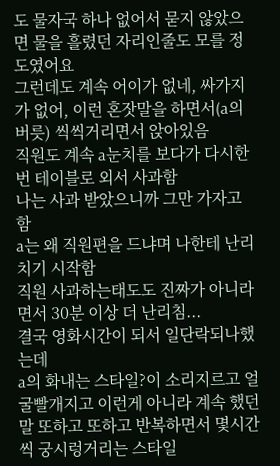도 물자국 하나 없어서 묻지 않았으면 물을 흘렸던 자리인줄도 모를 정도였어요
그런데도 계속 어이가 없네, 싸가지가 없어, 이런 혼잣말을 하면서(a의 버릇) 씩씩거리면서 앉아있음
직원도 계속 a눈치를 보다가 다시한번 테이블로 외서 사과함
나는 사과 받았으니까 그만 가자고 함
a는 왜 직원편을 드냐며 나한테 난리치기 시작함
직원 사과하는태도도 진짜가 아니라면서 30분 이상 더 난리침...
결국 영화시간이 되서 일단락되나했는데
a의 화내는 스타일?이 소리지르고 얼굴빨개지고 이런게 아니라 계속 했던말 또하고 또하고 반복하면서 몇시간씩 궁시렁거리는 스타일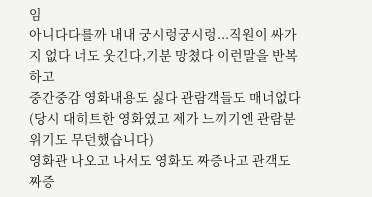임
아니다다를까 내내 궁시렁궁시렁...직원이 싸가지 없다 너도 웃긴다,기분 망쳤다 이런말을 반복하고
중간중감 영화내용도 싫다 관람객들도 매너없다(당시 대히트한 영화였고 제가 느끼기엔 관람분위기도 무던했습니다)
영화관 나오고 나서도 영화도 짜증나고 관객도 짜증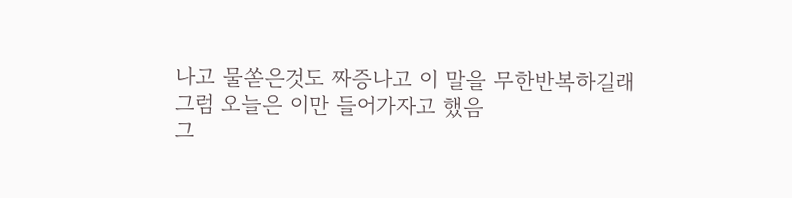나고 물쏟은것도 짜증나고 이 말을 무한반복하길래
그럼 오늘은 이만 들어가자고 했음
그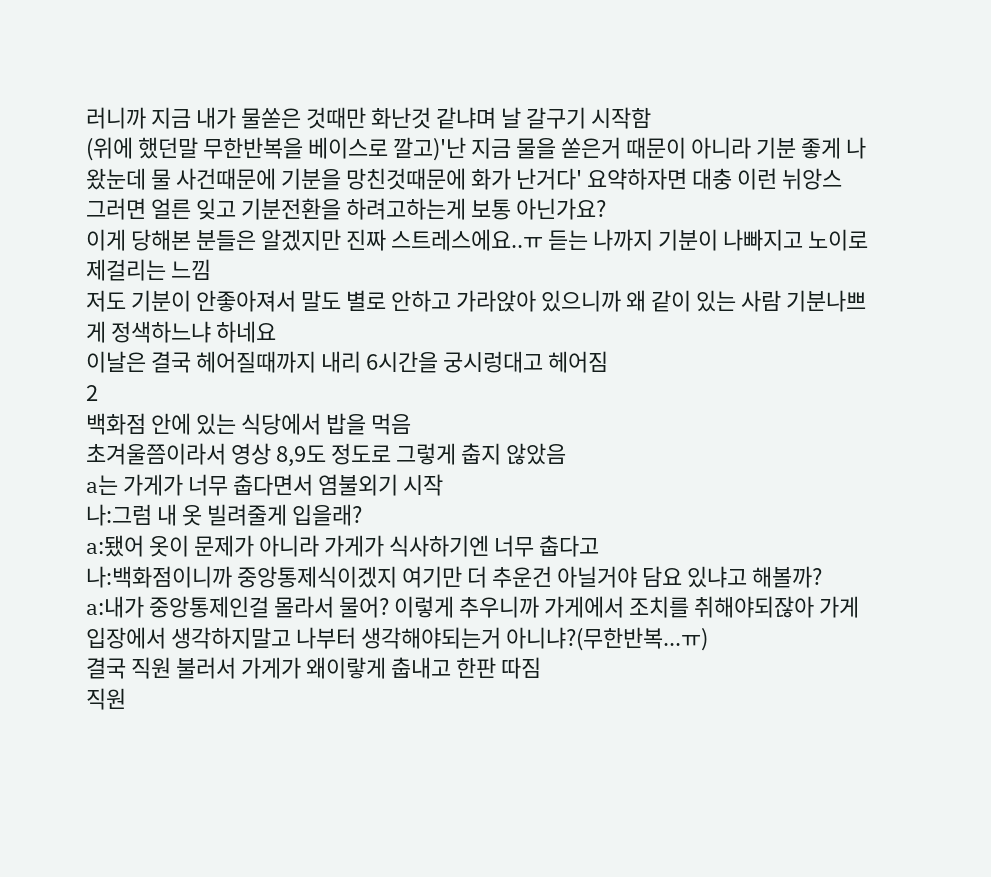러니까 지금 내가 물쏟은 것때만 화난것 같냐며 날 갈구기 시작함
(위에 했던말 무한반복을 베이스로 깔고)'난 지금 물을 쏟은거 때문이 아니라 기분 좋게 나왔눈데 물 사건때문에 기분을 망친것때문에 화가 난거다' 요약하자면 대충 이런 뉘앙스
그러면 얼른 잊고 기분전환을 하려고하는게 보통 아닌가요?
이게 당해본 분들은 알겠지만 진짜 스트레스에요..ㅠ 듣는 나까지 기분이 나빠지고 노이로제걸리는 느낌
저도 기분이 안좋아져서 말도 별로 안하고 가라앉아 있으니까 왜 같이 있는 사람 기분나쁘게 정색하느냐 하네요
이날은 결국 헤어질때까지 내리 6시간을 궁시렁대고 헤어짐
2
백화점 안에 있는 식당에서 밥을 먹음
초겨울쯤이라서 영상 8,9도 정도로 그렇게 춥지 않았음
a는 가게가 너무 춥다면서 염불외기 시작
나:그럼 내 옷 빌려줄게 입을래?
a:됐어 옷이 문제가 아니라 가게가 식사하기엔 너무 춥다고
나:백화점이니까 중앙통제식이겠지 여기만 더 추운건 아닐거야 담요 있냐고 해볼까?
a:내가 중앙통제인걸 몰라서 물어? 이렇게 추우니까 가게에서 조치를 취해야되잖아 가게입장에서 생각하지말고 나부터 생각해야되는거 아니냐?(무한반복...ㅠ)
결국 직원 불러서 가게가 왜이랗게 춥내고 한판 따짐
직원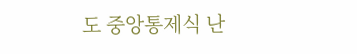도 중앙통제식 난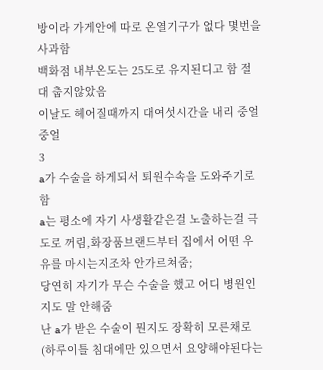방이라 가게안에 따로 온열기구가 없다 몇번을 사과함
백화점 내부온도는 25도로 유지된디고 함 절대 춥지않았음
이날도 헤어질때까지 대여섯시간을 내리 중얼중얼
3
a가 수술을 하게되서 퇴원수속을 도와주기로함
a는 평소에 자기 사생활같은걸 노출하는걸 극도로 꺼림,화장품브랜드부터 집에서 어떤 우유를 마시는지조차 안가르쳐줌;
당연히 자기가 무슨 수술을 했고 어디 병원인지도 말 안해줌
난 a가 받은 수술이 뭔지도 장확히 모른채로(하루이틀 침대에만 있으면서 요양해야된다는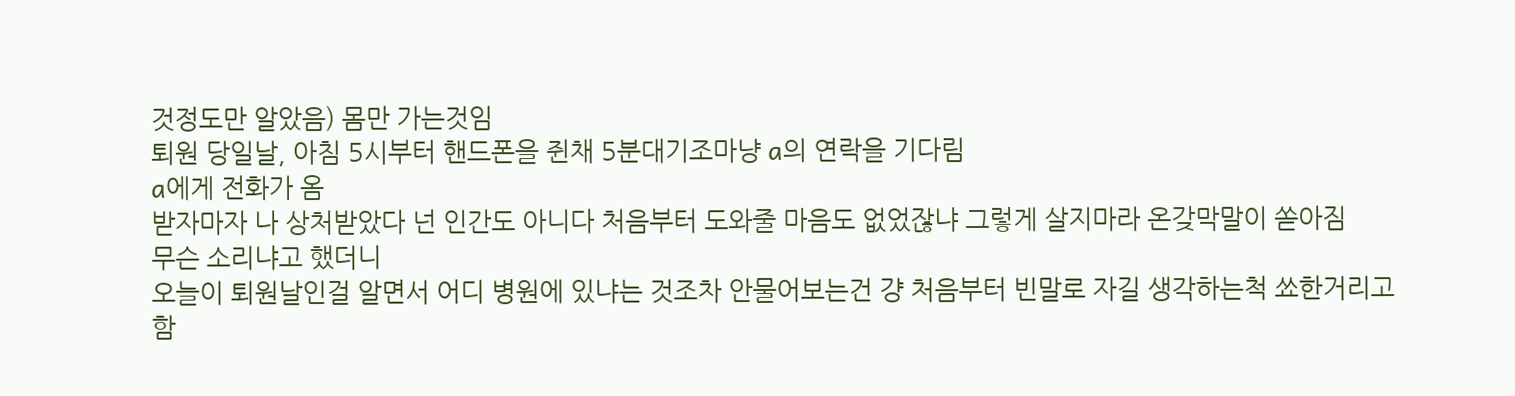것정도만 알았음) 몸만 가는것임
퇴원 당일날, 아침 5시부터 핸드폰을 쥔채 5분대기조마냥 a의 연락을 기다림
a에게 전화가 옴
받자마자 나 상처받았다 넌 인간도 아니다 처음부터 도와줄 마음도 없었잖냐 그렇게 살지마라 온갖막말이 쏟아짐
무슨 소리냐고 했더니
오늘이 퇴원날인걸 알면서 어디 병원에 있냐는 것조차 안물어보는건 걍 처음부터 빈말로 자길 생각하는척 쑈한거리고 함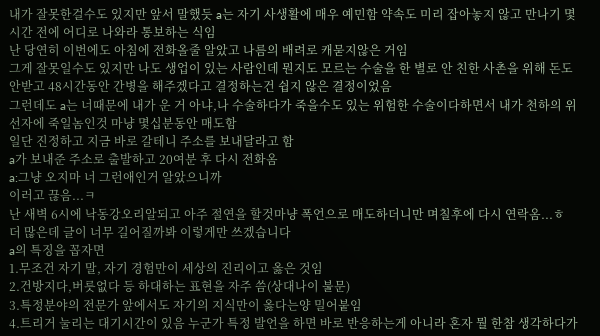내가 잘못한걸수도 있지만 앞서 말했듯 a는 자기 사생활에 매우 예민함 약속도 미리 잡아놓지 않고 만나기 몇시간 전에 어디로 나와라 통보하는 식임
난 당연히 이번에도 아침에 전화올줄 알았고 나름의 배려로 캐묻지않은 거임
그게 잘못일수도 있지만 나도 생업이 있는 사람인데 뭔지도 모르는 수술을 한 별로 안 친한 사촌을 위해 돈도 안받고 48시간동안 간병을 해주겠다고 결정하는건 쉽지 않은 결정이었음
그런데도 a는 너때문에 내가 운 거 아냐,나 수술하다가 죽을수도 있는 위험한 수술이다하면서 내가 천하의 위선자에 죽일놈인것 마냥 몇십분동안 매도함
일단 진정하고 지금 바로 갈테니 주소를 보내달라고 함
a가 보내준 주소로 출발하고 20여분 후 다시 전화옴
a:그냥 오지마 너 그런애인거 알았으니까
이러고 끊음...ㅋ
난 새벽 6시에 낙동강오리알되고 아주 절연을 할것마냥 폭언으로 매도하더니만 며칠후에 다시 연락옴...ㅎ
더 많은데 글이 너무 길어질까봐 이렇게만 쓰겠습니다
a의 특징을 꼽자면
1.무조건 자기 말, 자기 경험만이 세상의 진리이고 옳은 것임
2.건방지다,버릇없다 등 하대하는 표현을 자주 씀(상대나이 불문)
3.특정분야의 전문가 앞에서도 자기의 지식만이 옳다는양 밀어붙임
4.트리거 눌리는 대기시간이 있음 누군가 특정 발언을 하면 바로 반응하는게 아니라 혼자 뭘 한참 생각하다가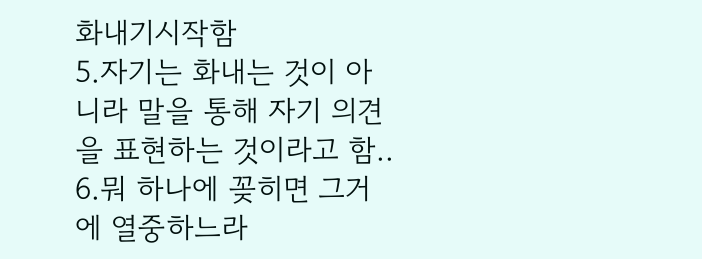화내기시작함
5.자기는 화내는 것이 아니라 말을 통해 자기 의견을 표현하는 것이라고 함..
6.뭐 하나에 꽂히면 그거에 열중하느라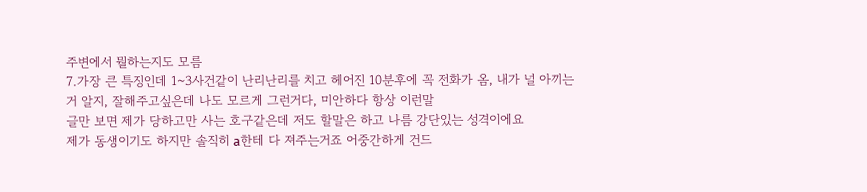주변에서 뭘하는지도 모름
7.가장 큰 특징인데 1~3사건같이 난리난리를 치고 헤어진 10분후에 꼭 전화가 옴, 내가 널 아끼는거 알지, 잘해주고싶은데 나도 모르게 그런거다, 미안하다 항상 이런말
글만 보면 제가 당하고만 사는 호구같은데 저도 할말은 하고 나름 강단있는 성격이에요
제가 동생이기도 하지만 솔직히 a한테 다 져주는거죠 어중간하게 건드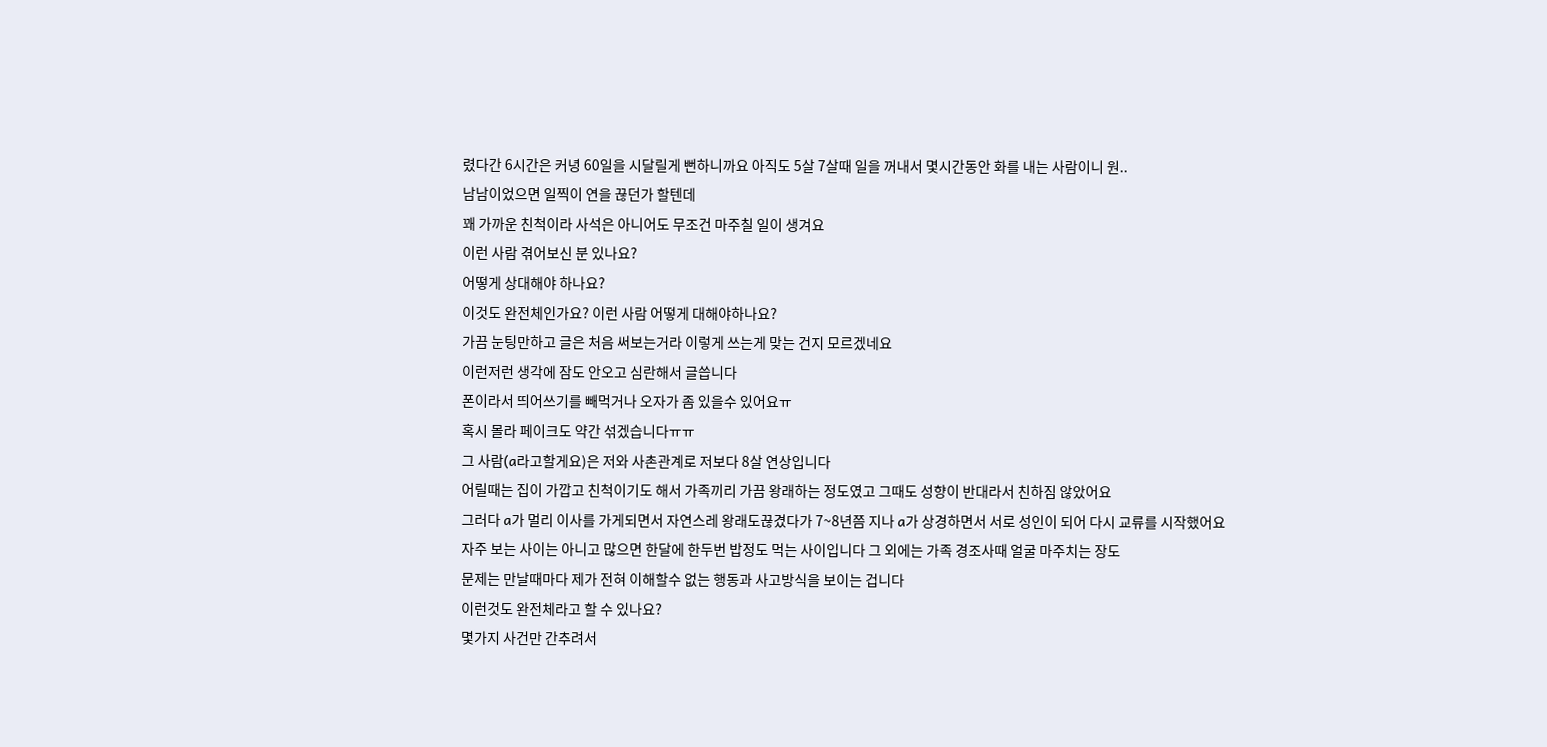렸다간 6시간은 커녕 60일을 시달릴게 뻔하니까요 아직도 5살 7살때 일을 꺼내서 몇시간동안 화를 내는 사람이니 원..
남남이었으면 일찍이 연을 끊던가 할텐데
꽤 가까운 친척이라 사석은 아니어도 무조건 마주칠 일이 생겨요
이런 사람 겪어보신 분 있나요?
어떻게 상대해야 하나요?
이것도 완전체인가요? 이런 사람 어떻게 대해야하나요?
가끔 눈팅만하고 글은 처음 써보는거라 이렇게 쓰는게 맞는 건지 모르겠네요
이런저런 생각에 잠도 안오고 심란해서 글씁니다
폰이라서 띄어쓰기를 빼먹거나 오자가 좀 있을수 있어요ㅠ
혹시 몰라 페이크도 약간 섞겠습니다ㅠㅠ
그 사람(a라고할게요)은 저와 사촌관계로 저보다 8살 연상입니다
어릴때는 집이 가깝고 친척이기도 해서 가족끼리 가끔 왕래하는 정도였고 그때도 성향이 반대라서 친하짐 않았어요
그러다 a가 멀리 이사를 가게되면서 자연스레 왕래도끊겼다가 7~8년쯤 지나 a가 상경하면서 서로 성인이 되어 다시 교류를 시작했어요
자주 보는 사이는 아니고 많으면 한달에 한두번 밥정도 먹는 사이입니다 그 외에는 가족 경조사때 얼굴 마주치는 장도
문제는 만날때마다 제가 전혀 이해할수 없는 행동과 사고방식을 보이는 겁니다
이런것도 완전체라고 할 수 있나요?
몇가지 사건만 간추려서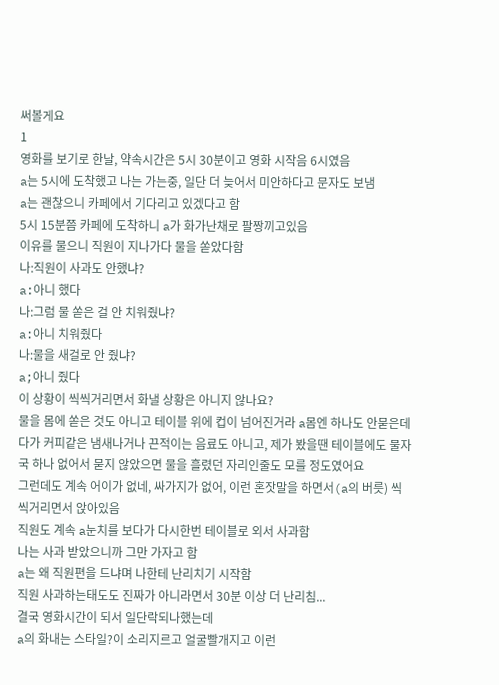써볼게요
1
영화를 보기로 한날, 약속시간은 5시 30분이고 영화 시작음 6시였음
a는 5시에 도착했고 나는 가는중, 일단 더 늦어서 미안하다고 문자도 보냄
a는 괜찮으니 카페에서 기다리고 있겠다고 함
5시 15분쯤 카페에 도착하니 a가 화가난채로 팔짱끼고있음
이유를 물으니 직원이 지나가다 물을 쏟았다함
나:직원이 사과도 안했냐?
a:아니 했다
나:그럼 물 쏟은 걸 안 치워줬냐?
a:아니 치워줬다
나:물을 새걸로 안 줬냐?
a;아니 줬다
이 상황이 씩씩거리면서 화낼 상황은 아니지 않나요?
물을 몸에 쏟은 것도 아니고 테이블 위에 컵이 넘어진거라 a몸엔 하나도 안묻은데다가 커피같은 냄새나거나 끈적이는 음료도 아니고, 제가 봤을땐 테이블에도 물자국 하나 없어서 묻지 않았으면 물을 흘렸던 자리인줄도 모를 정도였어요
그런데도 계속 어이가 없네, 싸가지가 없어, 이런 혼잣말을 하면서(a의 버릇) 씩씩거리면서 앉아있음
직원도 계속 a눈치를 보다가 다시한번 테이블로 외서 사과함
나는 사과 받았으니까 그만 가자고 함
a는 왜 직원편을 드냐며 나한테 난리치기 시작함
직원 사과하는태도도 진짜가 아니라면서 30분 이상 더 난리침...
결국 영화시간이 되서 일단락되나했는데
a의 화내는 스타일?이 소리지르고 얼굴빨개지고 이런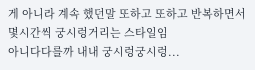게 아니라 계속 했던말 또하고 또하고 반복하면서 몇시간씩 궁시렁거리는 스타일임
아니다다를까 내내 궁시렁궁시렁...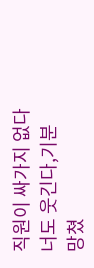직원이 싸가지 없다 너도 웃긴다,기분 망쳤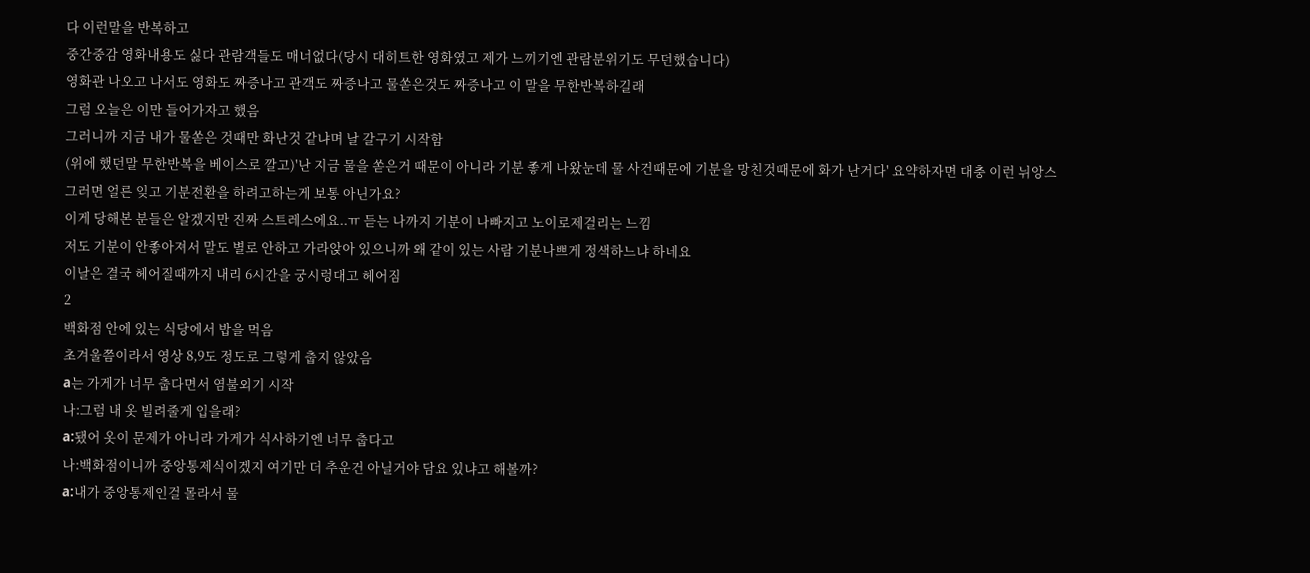다 이런말을 반복하고
중간중감 영화내용도 싫다 관람객들도 매너없다(당시 대히트한 영화였고 제가 느끼기엔 관람분위기도 무던했습니다)
영화관 나오고 나서도 영화도 짜증나고 관객도 짜증나고 물쏟은것도 짜증나고 이 말을 무한반복하길래
그럼 오늘은 이만 들어가자고 했음
그러니까 지금 내가 물쏟은 것때만 화난것 같냐며 날 갈구기 시작함
(위에 했던말 무한반복을 베이스로 깔고)'난 지금 물을 쏟은거 때문이 아니라 기분 좋게 나왔눈데 물 사건때문에 기분을 망친것때문에 화가 난거다' 요약하자면 대충 이런 뉘앙스
그러면 얼른 잊고 기분전환을 하려고하는게 보통 아닌가요?
이게 당해본 분들은 알겠지만 진짜 스트레스에요..ㅠ 듣는 나까지 기분이 나빠지고 노이로제걸리는 느낌
저도 기분이 안좋아져서 말도 별로 안하고 가라앉아 있으니까 왜 같이 있는 사람 기분나쁘게 정색하느냐 하네요
이날은 결국 헤어질때까지 내리 6시간을 궁시렁대고 헤어짐
2
백화점 안에 있는 식당에서 밥을 먹음
초겨울쯤이라서 영상 8,9도 정도로 그렇게 춥지 않았음
a는 가게가 너무 춥다면서 염불외기 시작
나:그럼 내 옷 빌려줄게 입을래?
a:됐어 옷이 문제가 아니라 가게가 식사하기엔 너무 춥다고
나:백화점이니까 중앙통제식이겠지 여기만 더 추운건 아닐거야 담요 있냐고 해볼까?
a:내가 중앙통제인걸 몰라서 물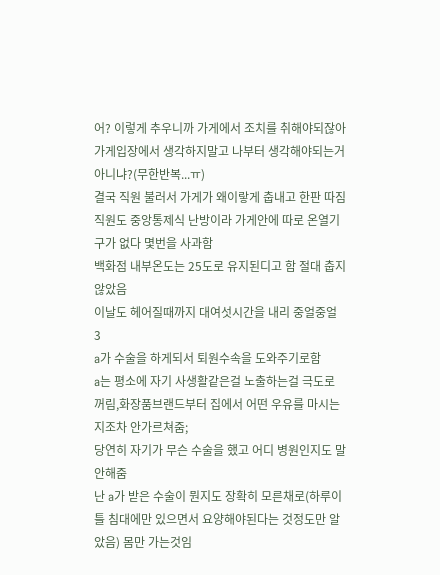어? 이렇게 추우니까 가게에서 조치를 취해야되잖아 가게입장에서 생각하지말고 나부터 생각해야되는거 아니냐?(무한반복...ㅠ)
결국 직원 불러서 가게가 왜이랗게 춥내고 한판 따짐
직원도 중앙통제식 난방이라 가게안에 따로 온열기구가 없다 몇번을 사과함
백화점 내부온도는 25도로 유지된디고 함 절대 춥지않았음
이날도 헤어질때까지 대여섯시간을 내리 중얼중얼
3
a가 수술을 하게되서 퇴원수속을 도와주기로함
a는 평소에 자기 사생활같은걸 노출하는걸 극도로 꺼림,화장품브랜드부터 집에서 어떤 우유를 마시는지조차 안가르쳐줌;
당연히 자기가 무슨 수술을 했고 어디 병원인지도 말 안해줌
난 a가 받은 수술이 뭔지도 장확히 모른채로(하루이틀 침대에만 있으면서 요양해야된다는 것정도만 알았음) 몸만 가는것임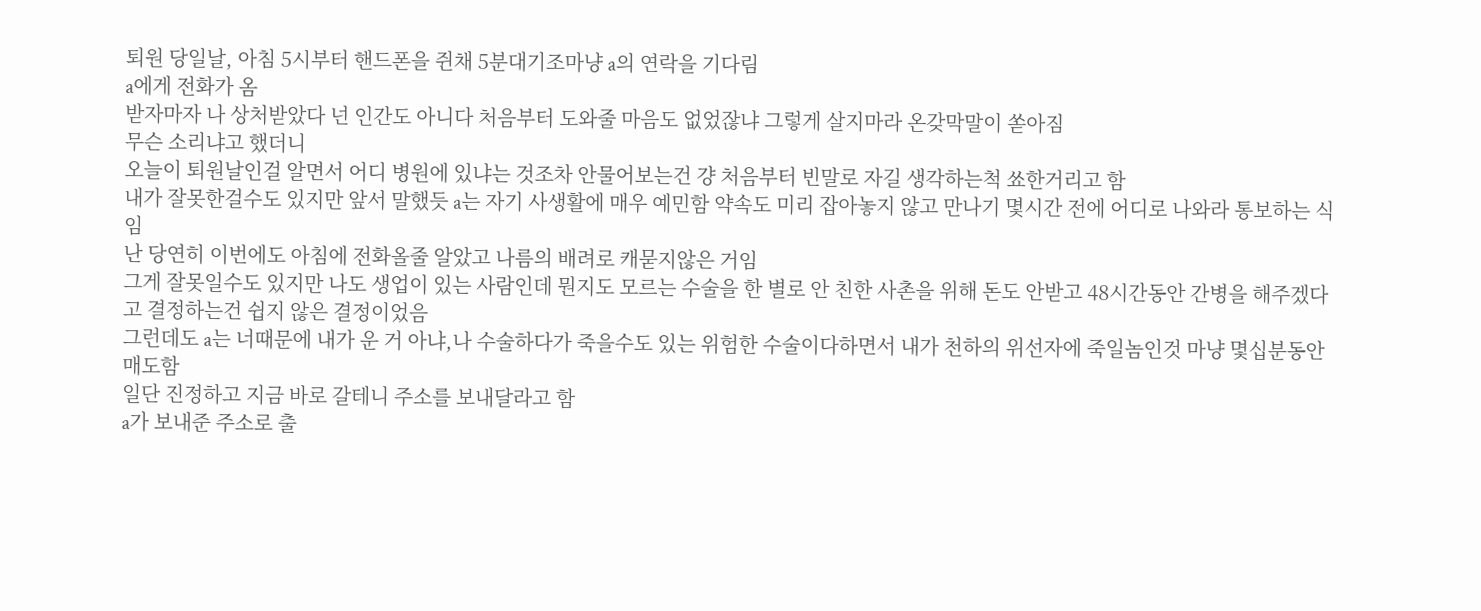퇴원 당일날, 아침 5시부터 핸드폰을 쥔채 5분대기조마냥 a의 연락을 기다림
a에게 전화가 옴
받자마자 나 상처받았다 넌 인간도 아니다 처음부터 도와줄 마음도 없었잖냐 그렇게 살지마라 온갖막말이 쏟아짐
무슨 소리냐고 했더니
오늘이 퇴원날인걸 알면서 어디 병원에 있냐는 것조차 안물어보는건 걍 처음부터 빈말로 자길 생각하는척 쑈한거리고 함
내가 잘못한걸수도 있지만 앞서 말했듯 a는 자기 사생활에 매우 예민함 약속도 미리 잡아놓지 않고 만나기 몇시간 전에 어디로 나와라 통보하는 식임
난 당연히 이번에도 아침에 전화올줄 알았고 나름의 배려로 캐묻지않은 거임
그게 잘못일수도 있지만 나도 생업이 있는 사람인데 뭔지도 모르는 수술을 한 별로 안 친한 사촌을 위해 돈도 안받고 48시간동안 간병을 해주겠다고 결정하는건 쉽지 않은 결정이었음
그런데도 a는 너때문에 내가 운 거 아냐,나 수술하다가 죽을수도 있는 위험한 수술이다하면서 내가 천하의 위선자에 죽일놈인것 마냥 몇십분동안 매도함
일단 진정하고 지금 바로 갈테니 주소를 보내달라고 함
a가 보내준 주소로 출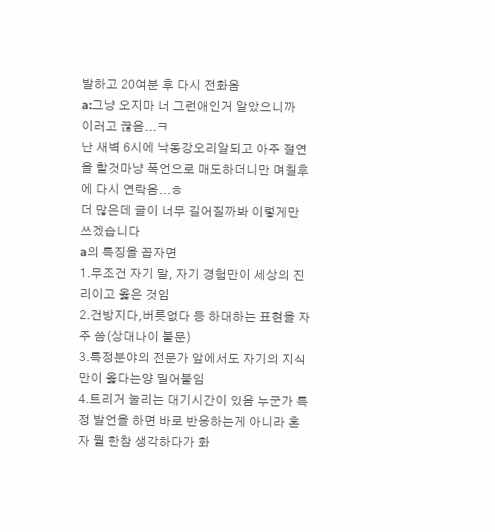발하고 20여분 후 다시 전화옴
a:그냥 오지마 너 그런애인거 알았으니까
이러고 끊음...ㅋ
난 새벽 6시에 낙동강오리알되고 아주 절연을 할것마냥 폭언으로 매도하더니만 며칠후에 다시 연락옴...ㅎ
더 많은데 글이 너무 길어질까봐 이렇게만 쓰겠습니다
a의 특징을 꼽자면
1.무조건 자기 말, 자기 경험만이 세상의 진리이고 옳은 것임
2.건방지다,버릇없다 등 하대하는 표현을 자주 씀(상대나이 불문)
3.특정분야의 전문가 앞에서도 자기의 지식만이 옳다는양 밀어붙임
4.트리거 눌리는 대기시간이 있음 누군가 특정 발언을 하면 바로 반응하는게 아니라 혼자 뭘 한참 생각하다가 화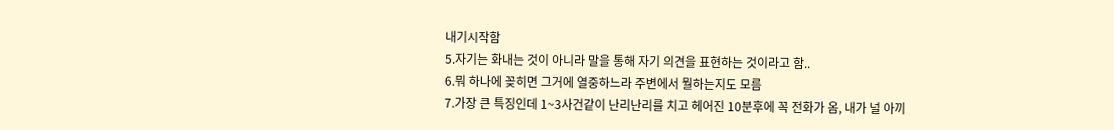내기시작함
5.자기는 화내는 것이 아니라 말을 통해 자기 의견을 표현하는 것이라고 함..
6.뭐 하나에 꽂히면 그거에 열중하느라 주변에서 뭘하는지도 모름
7.가장 큰 특징인데 1~3사건같이 난리난리를 치고 헤어진 10분후에 꼭 전화가 옴, 내가 널 아끼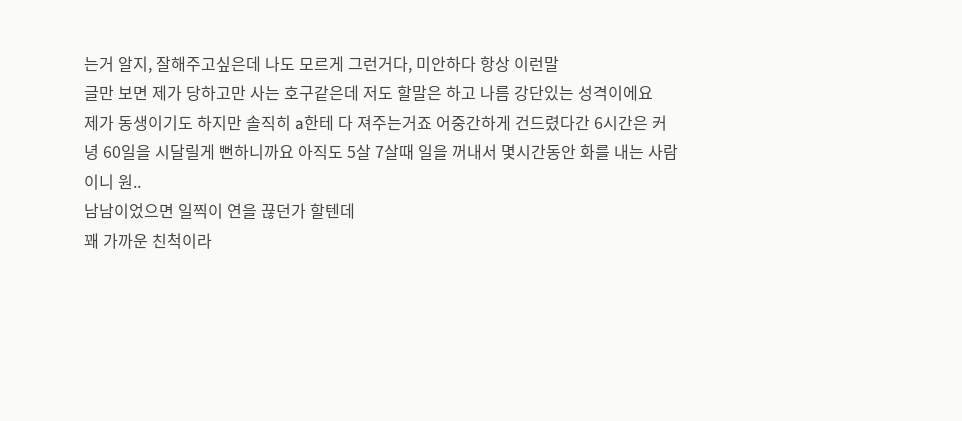는거 알지, 잘해주고싶은데 나도 모르게 그런거다, 미안하다 항상 이런말
글만 보면 제가 당하고만 사는 호구같은데 저도 할말은 하고 나름 강단있는 성격이에요
제가 동생이기도 하지만 솔직히 a한테 다 져주는거죠 어중간하게 건드렸다간 6시간은 커녕 60일을 시달릴게 뻔하니까요 아직도 5살 7살때 일을 꺼내서 몇시간동안 화를 내는 사람이니 원..
남남이었으면 일찍이 연을 끊던가 할텐데
꽤 가까운 친척이라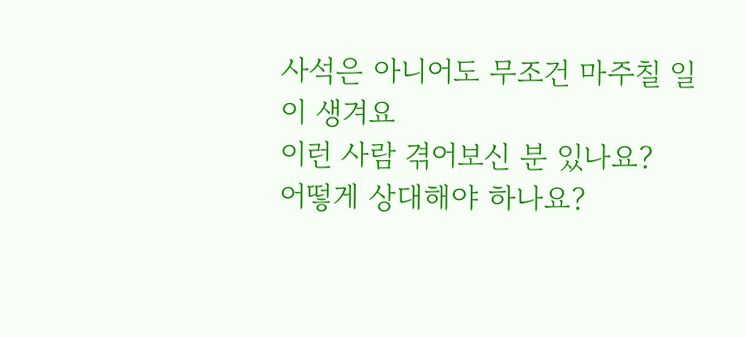사석은 아니어도 무조건 마주칠 일이 생겨요
이런 사람 겪어보신 분 있나요?
어떻게 상대해야 하나요?